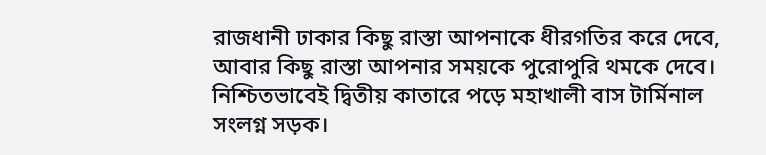রাজধানী ঢাকার কিছু রাস্তা আপনাকে ধীরগতির করে দেবে, আবার কিছু রাস্তা আপনার সময়কে পুরোপুরি থমকে দেবে। নিশ্চিতভাবেই দ্বিতীয় কাতারে পড়ে মহাখালী বাস টার্মিনাল সংলগ্ন সড়ক।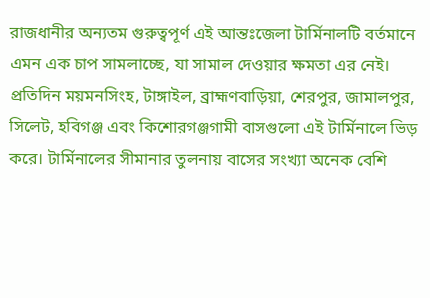রাজধানীর অন্যতম গুরুত্বপূর্ণ এই আন্তঃজেলা টার্মিনালটি বর্তমানে এমন এক চাপ সামলাচ্ছে, যা সামাল দেওয়ার ক্ষমতা এর নেই।
প্রতিদিন ময়মনসিংহ, টাঙ্গাইল, ব্রাহ্মণবাড়িয়া, শেরপুর, জামালপুর, সিলেট, হবিগঞ্জ এবং কিশোরগঞ্জগামী বাসগুলো এই টার্মিনালে ভিড় করে। টার্মিনালের সীমানার তুলনায় বাসের সংখ্যা অনেক বেশি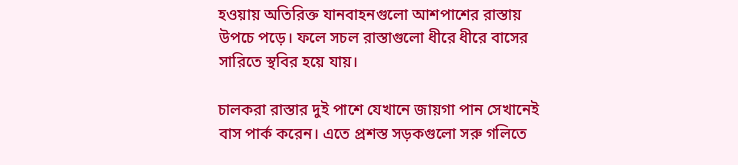হওয়ায় অতিরিক্ত যানবাহনগুলো আশপাশের রাস্তায় উপচে পড়ে। ফলে সচল রাস্তাগুলো ধীরে ধীরে বাসের সারিতে স্থবির হয়ে যায়।

চালকরা রাস্তার দুই পাশে যেখানে জায়গা পান সেখানেই বাস পার্ক করেন। এতে প্রশস্ত সড়কগুলো সরু গলিতে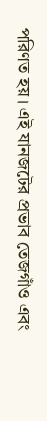পরিণত হয়। এই যানজটের প্রভাব তেজগাঁও এবং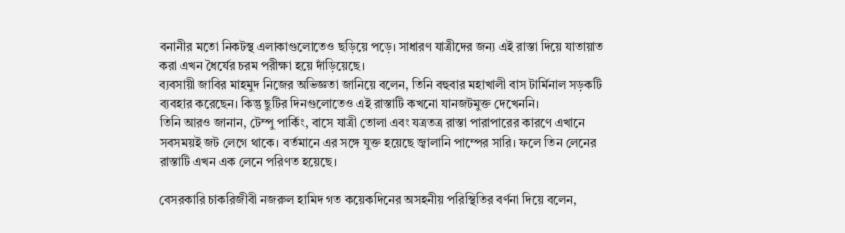বনানীর মতো নিকটস্থ এলাকাগুলোতেও ছড়িয়ে পড়ে। সাধারণ যাত্রীদের জন্য এই রাস্তা দিয়ে যাতায়াত করা এখন ধৈর্যের চরম পরীক্ষা হয়ে দাঁড়িয়েছে।
ব্যবসায়ী জাবির মাহমুদ নিজের অভিজ্ঞতা জানিয়ে বলেন, তিনি বহুবার মহাখালী বাস টার্মিনাল সড়কটি ব্যবহার করেছেন। কিন্তু ছুটির দিনগুলোতেও এই রাস্তাটি কখনো যানজটমুক্ত দেখেননি।
তিনি আরও জানান, টেম্পু পার্কিং, বাসে যাত্রী তোলা এবং যত্রতত্র রাস্তা পারাপারের কারণে এখানে সবসময়ই জট লেগে থাকে। বর্তমানে এর সঙ্গে যুক্ত হয়েছে জ্বালানি পাম্পের সারি। ফলে তিন লেনের রাস্তাটি এখন এক লেনে পরিণত হয়েছে।

বেসরকারি চাকরিজীবী নজরুল হামিদ গত কয়েকদিনের অসহনীয় পরিস্থিতির বর্ণনা দিয়ে বলেন,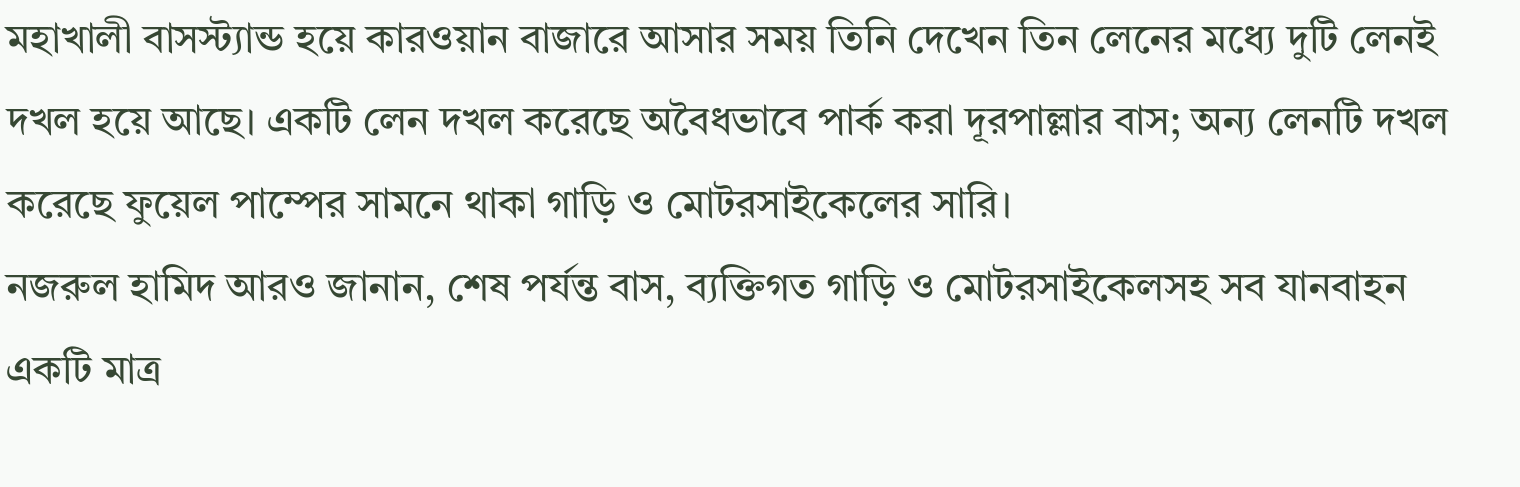মহাখালী বাসস্ট্যান্ড হয়ে কারওয়ান বাজারে আসার সময় তিনি দেখেন তিন লেনের মধ্যে দুটি লেনই দখল হয়ে আছে। একটি লেন দখল করেছে অবৈধভাবে পার্ক করা দূরপাল্লার বাস; অন্য লেনটি দখল করেছে ফুয়েল পাম্পের সামনে থাকা গাড়ি ও মোটরসাইকেলের সারি।
নজরুল হামিদ আরও জানান, শেষ পর্যন্ত বাস, ব্যক্তিগত গাড়ি ও মোটরসাইকেলসহ সব যানবাহন একটি মাত্র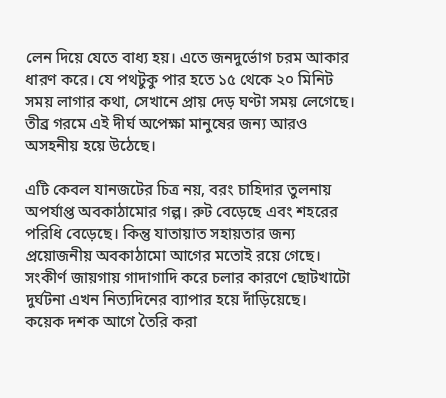লেন দিয়ে যেতে বাধ্য হয়। এতে জনদুর্ভোগ চরম আকার ধারণ করে। যে পথটুকু পার হতে ১৫ থেকে ২০ মিনিট সময় লাগার কথা, সেখানে প্রায় দেড় ঘণ্টা সময় লেগেছে। তীব্র গরমে এই দীর্ঘ অপেক্ষা মানুষের জন্য আরও অসহনীয় হয়ে উঠেছে।

এটি কেবল যানজটের চিত্র নয়, বরং চাহিদার তুলনায় অপর্যাপ্ত অবকাঠামোর গল্প। রুট বেড়েছে এবং শহরের পরিধি বেড়েছে। কিন্তু যাতায়াত সহায়তার জন্য প্রয়োজনীয় অবকাঠামো আগের মতোই রয়ে গেছে। সংকীর্ণ জায়গায় গাদাগাদি করে চলার কারণে ছোটখাটো দুর্ঘটনা এখন নিত্যদিনের ব্যাপার হয়ে দাঁড়িয়েছে।
কয়েক দশক আগে তৈরি করা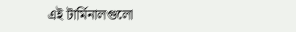এই টার্মিনালগুলো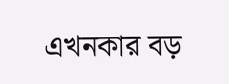এখনকার বড়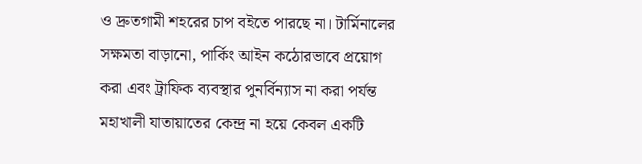ও দ্রুতগামী শহরের চাপ বইতে পারছে না। টার্মিনালের সক্ষমতা বাড়ানো, পার্কিং আইন কঠোরভাবে প্রয়োগ করা এবং ট্রাফিক ব্যবস্থার পুনর্বিন্যাস না করা পর্যন্ত মহাখালী যাতায়াতের কেন্দ্র না হয়ে কেবল একটি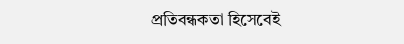প্রতিবন্ধকতা হিসেবেই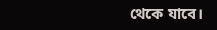থেকে যাবে।